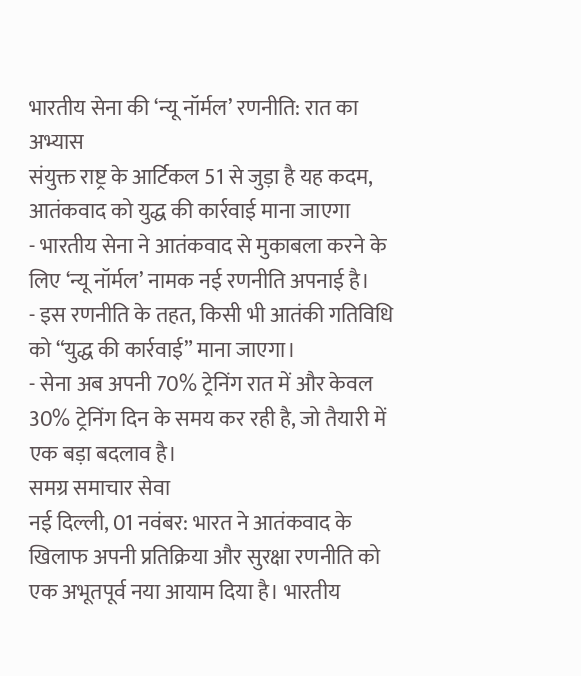भारतीय सेना की ‘न्यू नॉर्मल’ रणनीति: रात का अभ्यास
संयुक्त राष्ट्र के आर्टिकल 51 से जुड़ा है यह कदम, आतंकवाद को युद्ध की कार्रवाई माना जाएगा
- भारतीय सेना ने आतंकवाद से मुकाबला करने के लिए ‘न्यू नॉर्मल’ नामक नई रणनीति अपनाई है।
- इस रणनीति के तहत, किसी भी आतंकी गतिविधि को “युद्ध की कार्रवाई” माना जाएगा।
- सेना अब अपनी 70% ट्रेनिंग रात में और केवल 30% ट्रेनिंग दिन के समय कर रही है, जो तैयारी में एक बड़ा बदलाव है।
समग्र समाचार सेवा
नई दिल्ली, 01 नवंबर: भारत ने आतंकवाद के खिलाफ अपनी प्रतिक्रिया और सुरक्षा रणनीति को एक अभूतपूर्व नया आयाम दिया है। भारतीय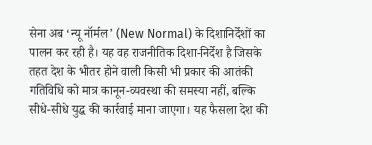सेना अब ‘न्यू नॉर्मल’ (New Normal) के दिशानिर्देशों का पालन कर रही है। यह वह राजनीतिक दिशा-निर्देश है जिसके तहत देश के भीतर होने वाली किसी भी प्रकार की आतंकी गतिविधि को मात्र कानून-व्यवस्था की समस्या नहीं, बल्कि सीधे-सीधे युद्ध की कार्रवाई माना जाएगा। यह फैसला देश की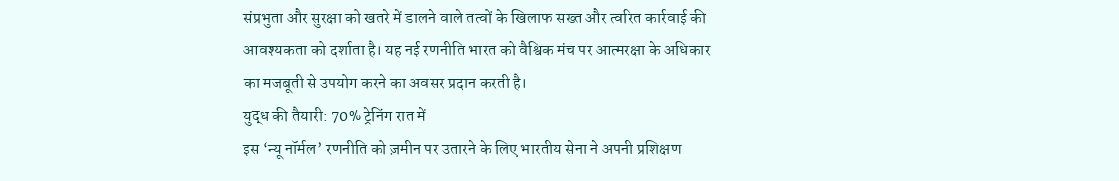संप्रभुता और सुरक्षा को खतरे में डालने वाले तत्वों के खिलाफ सख्त और त्वरित कार्रवाई की आवश्यकता को दर्शाता है। यह नई रणनीति भारत को वैश्विक मंच पर आत्मरक्षा के अधिकार का मजबूती से उपयोग करने का अवसर प्रदान करती है।
युद्ध की तैयारी: 70% ट्रेनिंग रात में
इस ‘न्यू नॉर्मल’ रणनीति को ज़मीन पर उतारने के लिए भारतीय सेना ने अपनी प्रशिक्षण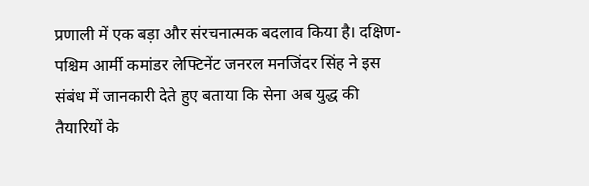प्रणाली में एक बड़ा और संरचनात्मक बदलाव किया है। दक्षिण-पश्चिम आर्मी कमांडर लेफ्टिनेंट जनरल मनजिंदर सिंह ने इस संबंध में जानकारी देते हुए बताया कि सेना अब युद्ध की तैयारियों के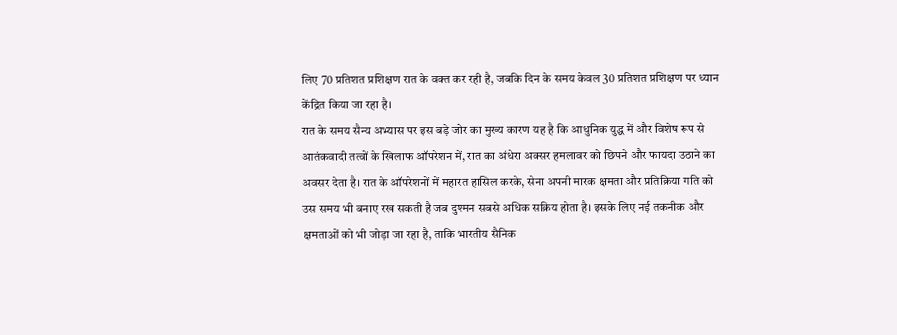लिए 70 प्रतिशत प्रशिक्षण रात के वक्त कर रही है, जबकि दिन के समय केवल 30 प्रतिशत प्रशिक्षण पर ध्यान केंद्रित किया जा रहा है।
रात के समय सैन्य अभ्यास पर इस बड़े जोर का मुख्य कारण यह है कि आधुनिक युद्ध में और विशेष रूप से आतंकवादी तत्वों के खिलाफ ऑपरेशन में, रात का अंधेरा अक्सर हमलावर को छिपने और फायदा उठाने का अवसर देता है। रात के ऑपरेशनों में महारत हासिल करके, सेना अपनी मारक क्षमता और प्रतिक्रिया गति को उस समय भी बनाए रख सकती है जब दुश्मन सबसे अधिक सक्रिय होता है। इसके लिए नई तकनीक और क्षमताओं को भी जोड़ा जा रहा है, ताकि भारतीय सैनिक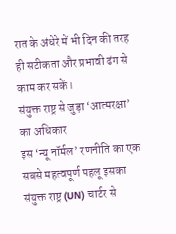रात के अंधेरे में भी दिन की तरह ही सटीकता और प्रभावी ढंग से काम कर सकें।
संयुक्त राष्ट्र से जुड़ा ‘आत्मरक्षा’ का अधिकार
इस ‘न्यू नॉर्मल’ रणनीति का एक सबसे महत्वपूर्ण पहलू इसका संयुक्त राष्ट्र (UN) चार्टर से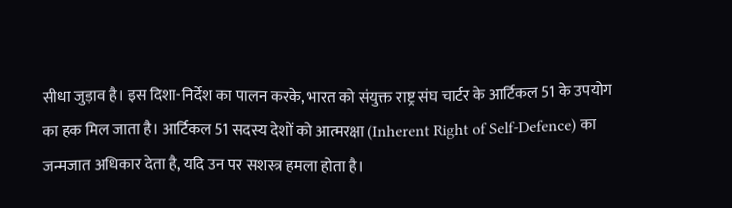सीधा जुड़ाव है। इस दिशा-निर्देश का पालन करके, भारत को संयुक्त राष्ट्र संघ चार्टर के आर्टिकल 51 के उपयोग का हक मिल जाता है। आर्टिकल 51 सदस्य देशों को आत्मरक्षा (Inherent Right of Self-Defence) का जन्मजात अधिकार देता है, यदि उन पर सशस्त्र हमला होता है।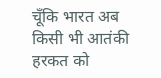चूँकि भारत अब किसी भी आतंकी हरकत को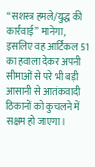“सशस्त्र हमले/युद्ध की कार्रवाई” मानेगा, इसलिए वह आर्टिकल 51 का हवाला देकर अपनी सीमाओं से परे भी बड़ी आसानी से आतंकवादी ठिकानों को कुचलने में सक्षम हो जाएगा।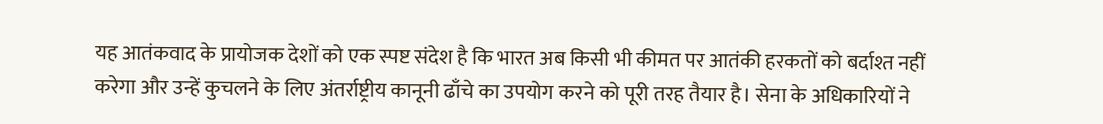यह आतंकवाद के प्रायोजक देशों को एक स्पष्ट संदेश है कि भारत अब किसी भी कीमत पर आतंकी हरकतों को बर्दाश्त नहीं करेगा और उन्हें कुचलने के लिए अंतर्राष्ट्रीय कानूनी ढाँचे का उपयोग करने को पूरी तरह तैयार है। सेना के अधिकारियों ने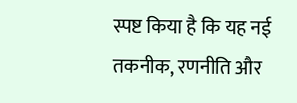स्पष्ट किया है कि यह नई तकनीक, रणनीति और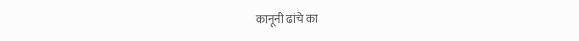कानूनी ढांचे का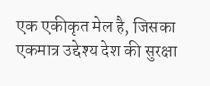एक एकीकृत मेल है, जिसका एकमात्र उद्देश्य देश की सुरक्षा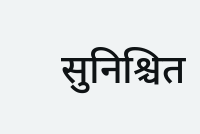सुनिश्चित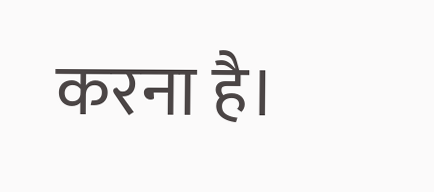करना है।